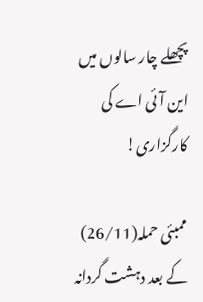پچھلے چار سالوں میں این آئی اے کی کارگزاری!

ممبئی حملہ(26/11) کے بعد دہشت گردانہ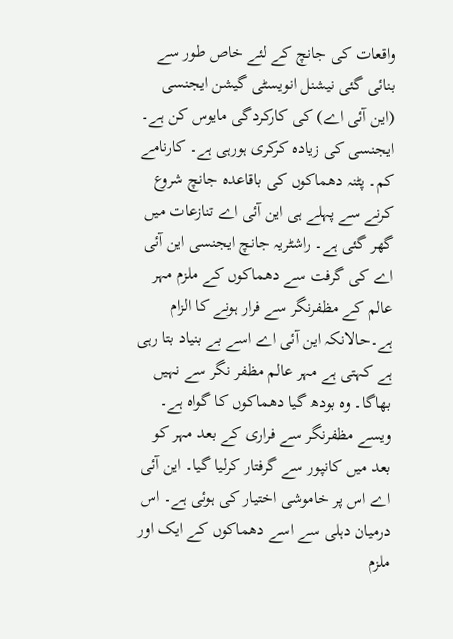واقعات کی جانچ کے لئے خاص طور سے بنائی گئی نیشنل انویسٹی گیشن ایجنسی (این آئی اے) کی کارکردگی مایوس کن ہے۔ ایجنسی کی زیادہ کرکری ہورہی ہے۔ کارنامے کم۔ پٹنہ دھماکوں کی باقاعدہ جانچ شروع کرنے سے پہلے ہی این آئی اے تنازعات میں گھر گئی ہے۔ راشٹریہ جانچ ایجنسی این آئی اے کی گرفت سے دھماکوں کے ملزم مہر عالم کے مظفرنگر سے فرار ہونے کا الزام ہے۔حالانکہ این آئی اے اسے بے بنیاد بتا رہی ہے کہتی ہے مہر عالم مظفر نگر سے نہیں بھاگا۔ وہ بودھ گیا دھماکوں کا گواہ ہے۔ ویسے مظفرنگر سے فراری کے بعد مہر کو بعد میں کانپور سے گرفتار کرلیا گیا۔ این آئی اے اس پر خاموشی اختیار کی ہوئی ہے۔ اس درمیان دہلی سے اسے دھماکوں کے ایک اور ملزم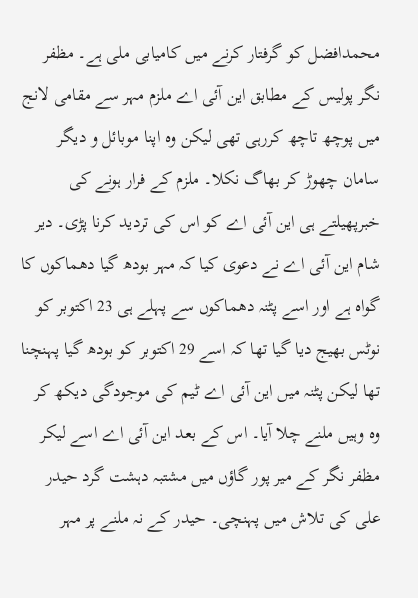محمدافضل کو گرفتار کرنے میں کامیابی ملی ہے۔ مظفر نگر پولیس کے مطابق این آئی اے ملزم مہر سے مقامی لانج میں پوچھ تاچھ کررہی تھی لیکن وہ اپنا موبائل و دیگر سامان چھوڑ کر بھاگ نکلا۔ ملزم کے فرار ہونے کی خبرپھیلتے ہی این آئی اے کو اس کی تردید کرنا پڑی۔ دیر شام این آئی اے نے دعوی کیا کہ مہر بودھ گیا دھماکوں کا گواہ ہے اور اسے پٹنہ دھماکوں سے پہلے ہی 23 اکتوبر کو نوٹس بھیج دیا گیا تھا کہ اسے 29 اکتوبر کو بودھ گیا پہنچنا تھا لیکن پٹنہ میں این آئی اے ٹیم کی موجودگی دیکھ کر وہ وہیں ملنے چلا آیا۔ اس کے بعد این آئی اے اسے لیکر مظفر نگر کے میر پور گاؤں میں مشتبہ دہشت گرد حیدر علی کی تلاش میں پہنچی۔ حیدر کے نہ ملنے پر مہر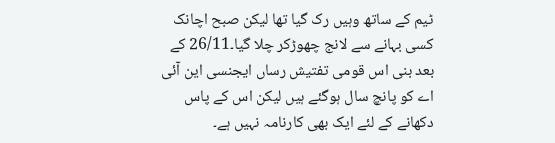ٹیم کے ساتھ وہیں رک گیا تھا لیکن صبح اچانک کسی بہانے سے لانج چھوڑکر چلا گیا۔26/11 کے بعد بنی اس قومی تفتیش رساں ایجنسی این آئی اے کو پانچ سال ہوگئے ہیں لیکن اس کے پاس دکھانے کے لئے ایک بھی کارنامہ نہیں ہے۔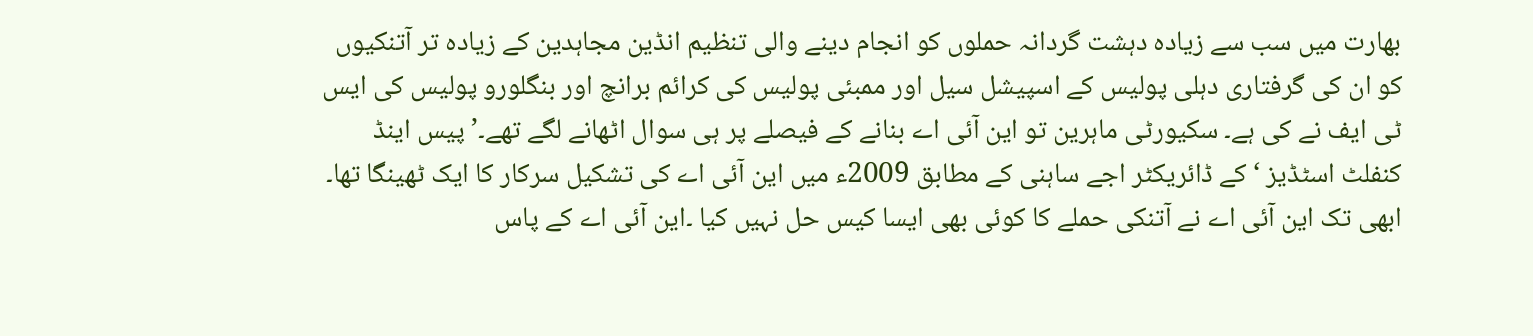بھارت میں سب سے زیادہ دہشت گردانہ حملوں کو انجام دینے والی تنظیم انڈین مجاہدین کے زیادہ تر آتنکیوں کو ان کی گرفتاری دہلی پولیس کے اسپیشل سیل اور ممبئی پولیس کی کرائم برانچ اور بنگلورو پولیس کی ایس ٹی ایف نے کی ہے۔ سکیورٹی ماہرین تو این آئی اے بنانے کے فیصلے پر ہی سوال اٹھانے لگے تھے۔’ پیس اینڈ کنفلٹ اسٹڈیز ‘کے ڈائریکٹر اجے ساہنی کے مطابق 2009ء میں این آئی اے کی تشکیل سرکار کا ایک ٹھینگا تھا۔ ابھی تک این آئی اے نے آتنکی حملے کا کوئی بھی ایسا کیس حل نہیں کیا ۔این آئی اے کے پاس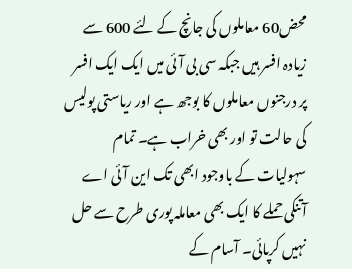محض60 معاملوں کی جانچ کے لئے 600 سے زیادہ افسر ہیں جبکہ سی بی آئی میں ایک ایک افسر پر درجنوں معاملوں کا بوجھ ہے اور ریاستی پولیس کی حالت تو اور بھی خراب ہے۔ تمام سہولیات کے باوجود ابھی تک این آئی اے آتنکی حملے کا ایک بھی معاملہ پوری طرح سے حل نہیں کرپائی۔ آسام کے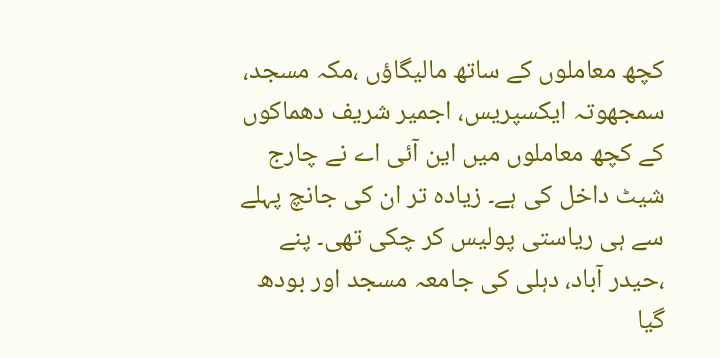کچھ معاملوں کے ساتھ مالیگاؤں ،مکہ مسجد، سمجھوتہ ایکسپریس، اجمیر شریف دھماکوں کے کچھ معاملوں میں این آئی اے نے چارج شیٹ داخل کی ہے۔ زیادہ تر ان کی جانچ پہلے سے ہی ریاستی پولیس کر چکی تھی۔ پنے ،حیدر آباد، دہلی کی جامعہ مسجد اور بودھ گیا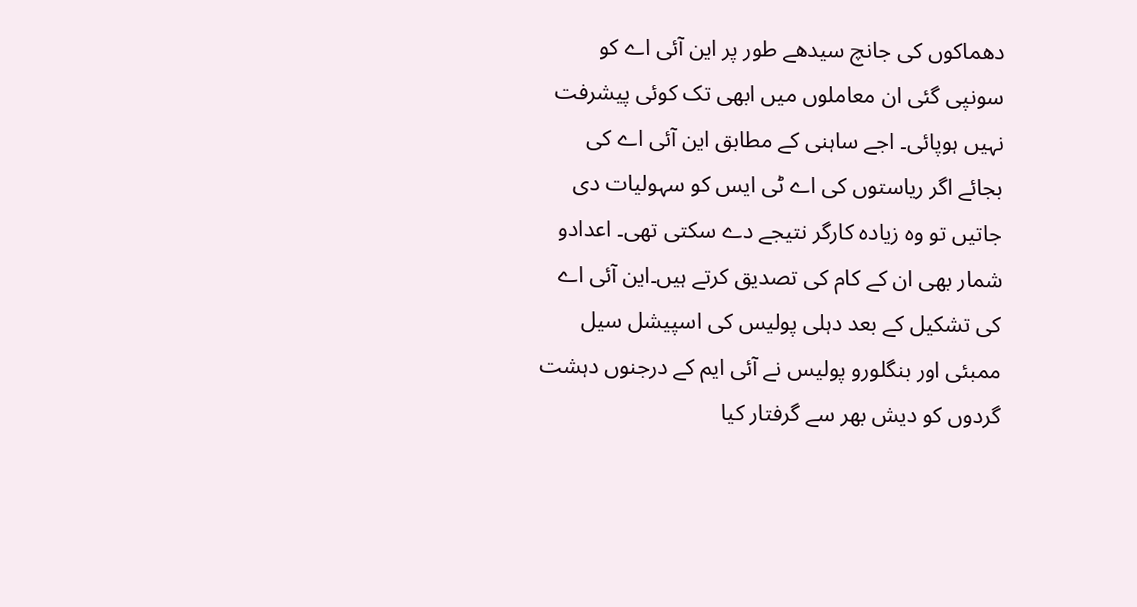دھماکوں کی جانچ سیدھے طور پر این آئی اے کو سونپی گئی ان معاملوں میں ابھی تک کوئی پیشرفت نہیں ہوپائی۔ اجے ساہنی کے مطابق این آئی اے کی بجائے اگر ریاستوں کی اے ٹی ایس کو سہولیات دی جاتیں تو وہ زیادہ کارگر نتیجے دے سکتی تھی۔ اعدادو شمار بھی ان کے کام کی تصدیق کرتے ہیں۔این آئی اے کی تشکیل کے بعد دہلی پولیس کی اسپیشل سیل ممبئی اور بنگلورو پولیس نے آئی ایم کے درجنوں دہشت گردوں کو دیش بھر سے گرفتار کیا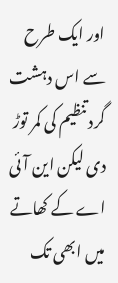اور ایک طرح سے اس دہشت گرد تنظیم کی کمر توڑ دی لیکن این آئی اے کے کھاتے میں ابھی تک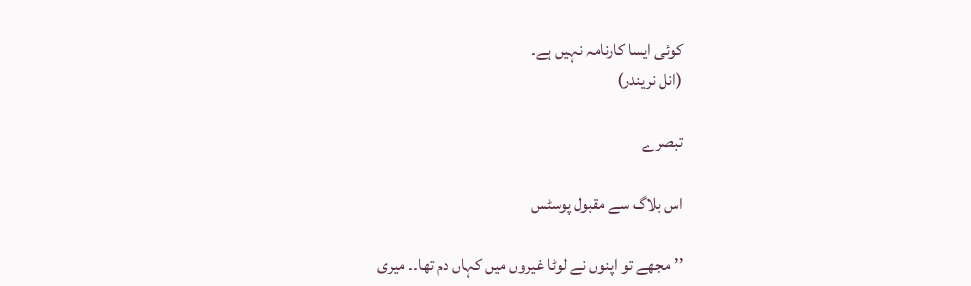کوئی ایسا کارنامہ نہیں ہے۔
(انل نریندر)

تبصرے

اس بلاگ سے مقبول پوسٹس

’’مجھے تو اپنوں نے لوٹا غیروں میں کہاں دم تھا۔۔ میری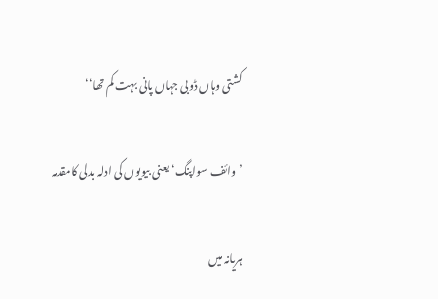کشتی وہاں ڈوبی جہاں پانی بہت کم تھا‘‘

’وائف سواپنگ‘ یعنی بیویوں کی ادلہ بدلی کامقدمہ

ہریانہ میں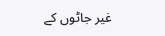غیر جاٹوں کے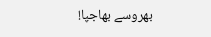بھروسے بھاجپا!